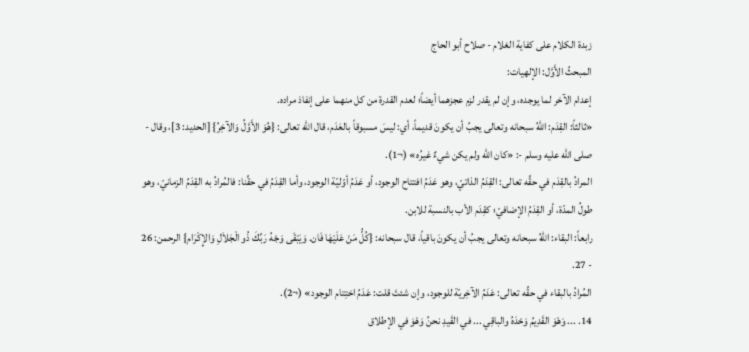زبدة الكلام على كفاية الغلام - صلاح أبو الحاج
المبحثُ الأَوَّل: الإلهيات:
إعدام الآخر لما يوجده، وإن لم يقدر لزم عجزهما أيضاً؛ لعدم القدرة من كل منهما على إنفاذ مراده.
«ثالثاً: القِدَم: اللهُ سبحانه وتعالى يجبُ أن يكونَ قديماً، أي: ليسَ مسبوقاً بالعَدَم، قال الله تعالى: {هُوَ الأَوَّلُ وَالآخِرُ} [الحديد: 3]، وقال - صلى الله عليه وسلم -: «كان الله ولم يكن شيءٌ غيرُه» (¬1).
المرادُ بالقِدَم في حقِّه تعالى: القِدَمُ الذاتيّ، وهو عَدَمُ افتتاح الوجود، أو عَدَمُ أوّليّة الوجود، وأما القِدَمُ في حقِّنا: فالمُرادُ به القِدَمُ الزمانيّ، وهو طولُ المدّة، أو القِدَمُ الإضافيّ؛ كقِدَم الأب بالنسبة للابن.
رابعاً: البقاء: اللهُ سبحانه وتعالى يجبُ أن يكونَ باقياً، قال سبحانه: {كُلُّ مَنْ عَلَيْهَا فَان. وَيَبْقَى وَجْهُ رَبِّكَ ذُو الْجَلاَلِ وَالإِكْرَام} الرحمن: 26 - 27.
المُرادُ بالبقاء في حقِّه تعالى: عَدَمُ الآخِريّة للوجود، وإن شئتَ قلت: عَدَمُ اختِتام الوجود» (¬2).
14. ... وَهْوَ القَدِيمُ وَحْدَهُ والباقِي ... في القَيدِ نحنُ وَهْوَ في الإطلاق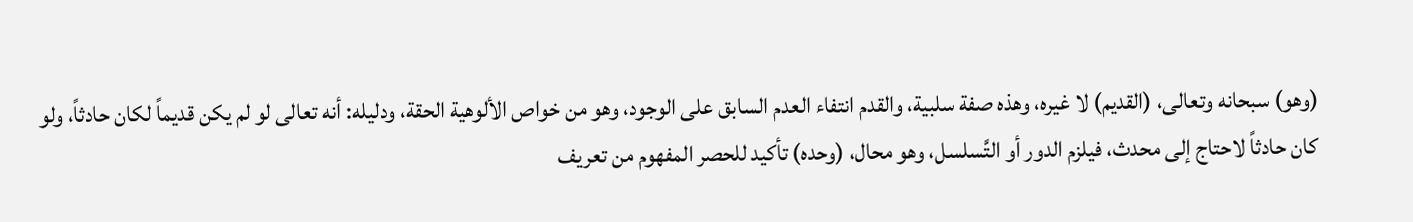(وهو) سبحانه وتعالى، (القديم) لا غيره، وهذه صفة سلبية، والقدم انتفاء العدم السابق على الوجود، وهو من خواص الألوهية الحقة، ودليله: أنه تعالى لو لم يكن قديماً لكان حادثاً، ولو كان حادثاً لاحتاج إلى محدث، فيلزم الدور أو التَّسلسل، وهو محال، (وحده) تأكيد للحصر المفهوم من تعريف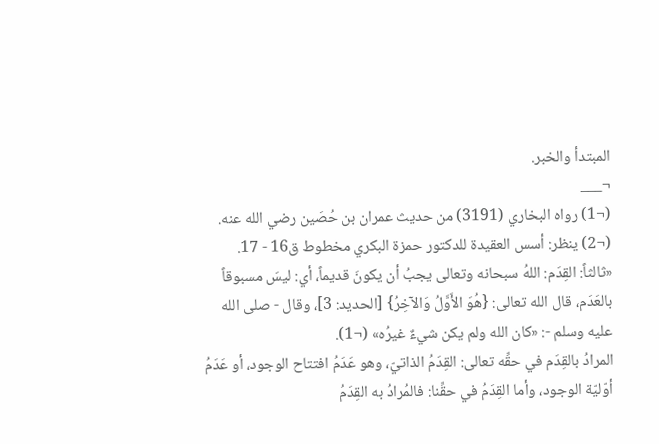المبتدأ والخبر.
¬___
(¬1) رواه البخاري (3191) من حديث عمران بن حُصَين رضي الله عنه.
(¬2) ينظر: أسس العقيدة للدكتور حمزة البكري مخطوط ق16 - 17.
«ثالثاً: القِدَم: اللهُ سبحانه وتعالى يجبُ أن يكونَ قديماً، أي: ليسَ مسبوقاً بالعَدَم، قال الله تعالى: {هُوَ الأَوَّلُ وَالآخِرُ} [الحديد: 3]، وقال - صلى الله عليه وسلم -: «كان الله ولم يكن شيءٌ غيرُه» (¬1).
المرادُ بالقِدَم في حقِّه تعالى: القِدَمُ الذاتيّ، وهو عَدَمُ افتتاح الوجود، أو عَدَمُ أوّليّة الوجود، وأما القِدَمُ في حقِّنا: فالمُرادُ به القِدَمُ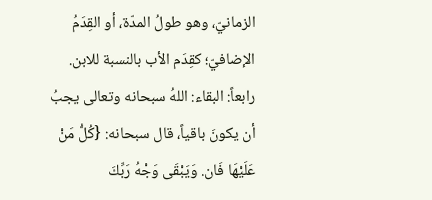الزمانيّ، وهو طولُ المدّة، أو القِدَمُ الإضافيّ؛ كقِدَم الأب بالنسبة للابن.
رابعاً: البقاء: اللهُ سبحانه وتعالى يجبُ أن يكونَ باقياً، قال سبحانه: {كُلُّ مَنْ عَلَيْهَا فَان. وَيَبْقَى وَجْهُ رَبِّكَ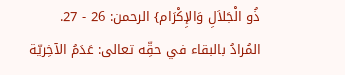ذُو الْجَلاَلِ وَالإِكْرَام} الرحمن: 26 - 27.
المُرادُ بالبقاء في حقِّه تعالى: عَدَمُ الآخِريّة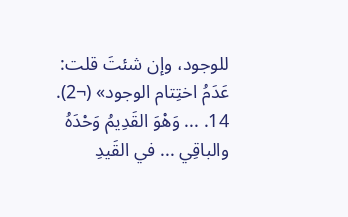للوجود، وإن شئتَ قلت: عَدَمُ اختِتام الوجود» (¬2).
14. ... وَهْوَ القَدِيمُ وَحْدَهُ والباقِي ... في القَيدِ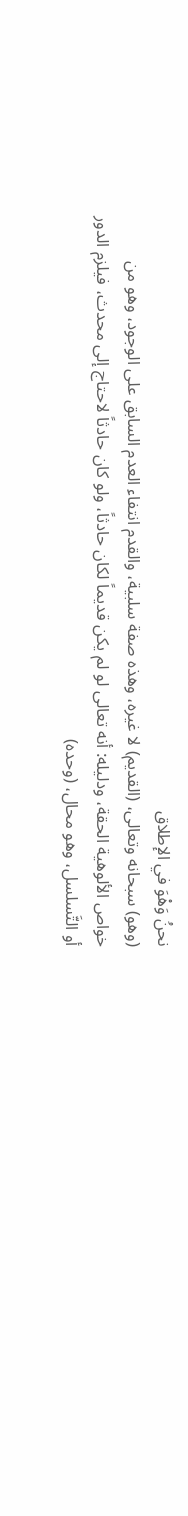نحنُ وَهْوَ في الإطلاق
(وهو) سبحانه وتعالى، (القديم) لا غيره، وهذه صفة سلبية، والقدم انتفاء العدم السابق على الوجود، وهو من خواص الألوهية الحقة، ودليله: أنه تعالى لو لم يكن قديماً لكان حادثاً، ولو كان حادثاً لاحتاج إلى محدث، فيلزم الدور أو التَّسلسل، وهو محال، (وحده)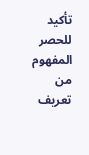تأكيد للحصر المفهوم من تعريف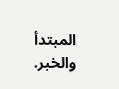المبتدأ والخبر.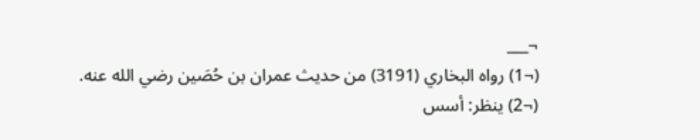¬___
(¬1) رواه البخاري (3191) من حديث عمران بن حُصَين رضي الله عنه.
(¬2) ينظر: أسس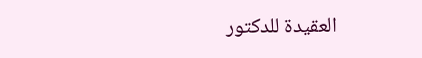العقيدة للدكتور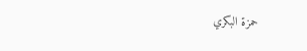حمزة البكري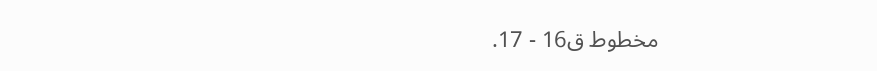مخطوط ق16 - 17.